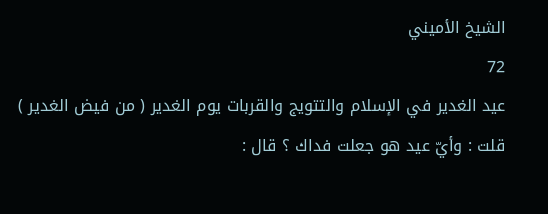الشيخ الأميني
72
عيد الغدير في الإسلام والتتويج والقربات يوم الغدير ( من فيض الغدير )
قلت : وأيّ عيد هو جعلت فداك ؟ قال :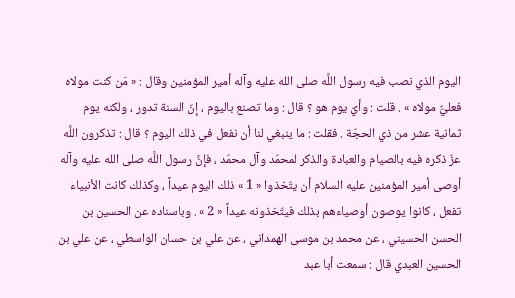اليوم الذي نصب فيه رسول اللَّه صلى الله عليه وآله أمير المؤمنين وقال : « مَن كنت مولاه فعليٌّ مولاه » . قلت : وأيّ يوم هو ؟ قال : وما تصنع باليوم ، إنّ السنة تدور ، ولكنه يوم ثمانية عشر من ذي الحجّة . فقلت : ما ينبغي لنا أن نفعل في ذلك اليوم ؟ قال : تذكرون اللَّه عزّ ذكره فيه بالصيام والعبادة والذكر لمحمّد وآل محمّد ، فإنَّ رسول اللَّه صلى الله عليه وآله أوصى أمير المؤمنين عليه السلام أن يتّخذوا « 1 » ذلك اليوم عيداً ، وكذلك كانت الأنبياء تفعل ، كانوا يوصون أوصياءهم بذلك فيتّخذونه عيداً « 2 » . وباسناده عن الحسين بن الحسن الحسيني ، عن محمد بن موسى الهمداني ، عن علي بن حسان الواسطي ، عن علي بن الحسين العبدي قال : سمعت أبا عبد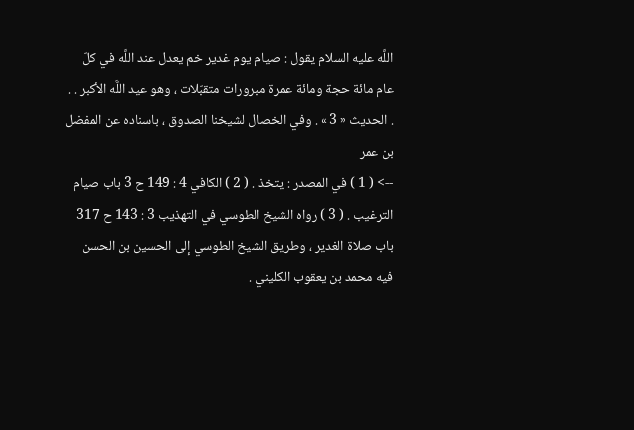اللَّه عليه السلام يقول : صيام يوم غدير خم يعدل عند اللَّه في كلّ عام مائة حجة ومائة عمرة مبرورات متقبّلات ، وهو عيد اللَّه الأكبر . . . الحديث « 3 » . وفي الخصال لشيخنا الصدوق ، باسناده عن المفضل بن عمر
--> ( 1 ) في المصدر : يتخذ . ( 2 ) الكافي 4 : 149 ح 3 باب صيام الترغيب . ( 3 ) رواه الشيخ الطوسي في التهذيب 3 : 143 ح 317 باب صلاة الغدير ، وطريق الشيخ الطوسي إلى الحسين بن الحسن فيه محمد بن يعقوب الكليني .